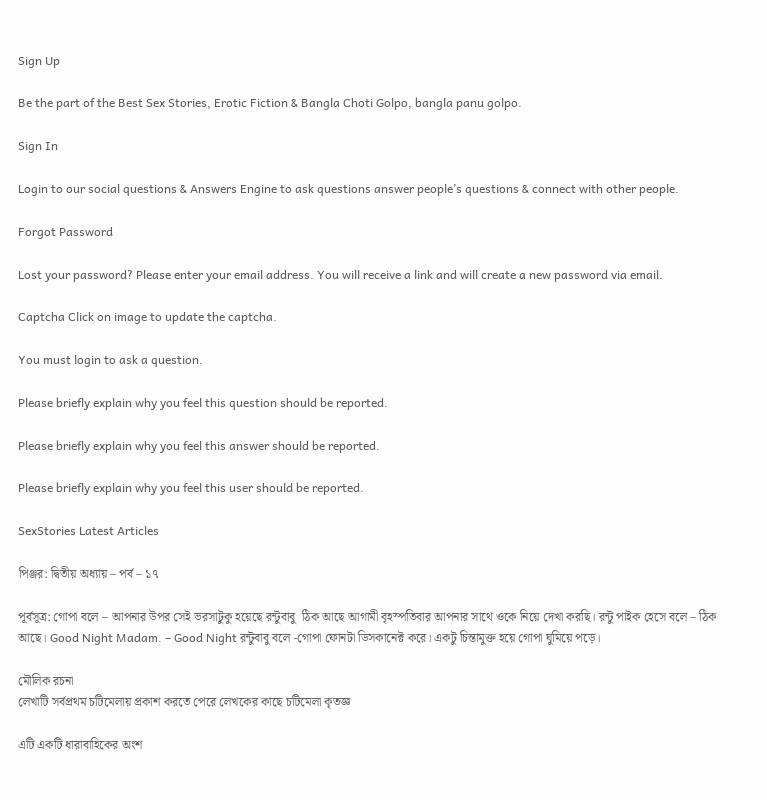Sign Up

Be the part of the Best Sex Stories, Erotic Fiction & Bangla Choti Golpo, bangla panu golpo.

Sign In

Login to our social questions & Answers Engine to ask questions answer people’s questions & connect with other people.

Forgot Password

Lost your password? Please enter your email address. You will receive a link and will create a new password via email.

Captcha Click on image to update the captcha.

You must login to ask a question.

Please briefly explain why you feel this question should be reported.

Please briefly explain why you feel this answer should be reported.

Please briefly explain why you feel this user should be reported.

SexStories Latest Articles

পিঞ্জর: দ্বিতীয় অধ্যায় – পর্ব – ১৭

পূর্বসূত্র: গোপা বলে – আপনার উপর সেই ভরসাটুকু হয়েছে রন্টুবাবু ‌ ঠিক আছে আগামী বৃহস্পতিবার আপনার সাথে ওকে নিয়ে দেখা করছি। রন্টু পাইক হেসে বলে – ঠিক আছে। Good Night Madam. – Good Night রন্টুবাবু বলে -গোপা ফোনটা ডিসকানেক্ট করে। একটু চিন্তামুক্ত হয়ে গোপা ঘুমিয়ে পড়ে।

মৌলিক রচনা
লেখাটি সর্বপ্রথম চটিমেলায় প্রকাশ করতে পেরে লেখকের কাছে চটিমেলা কৃতজ্ঞ

এটি একটি ধারাবাহিকের অংশ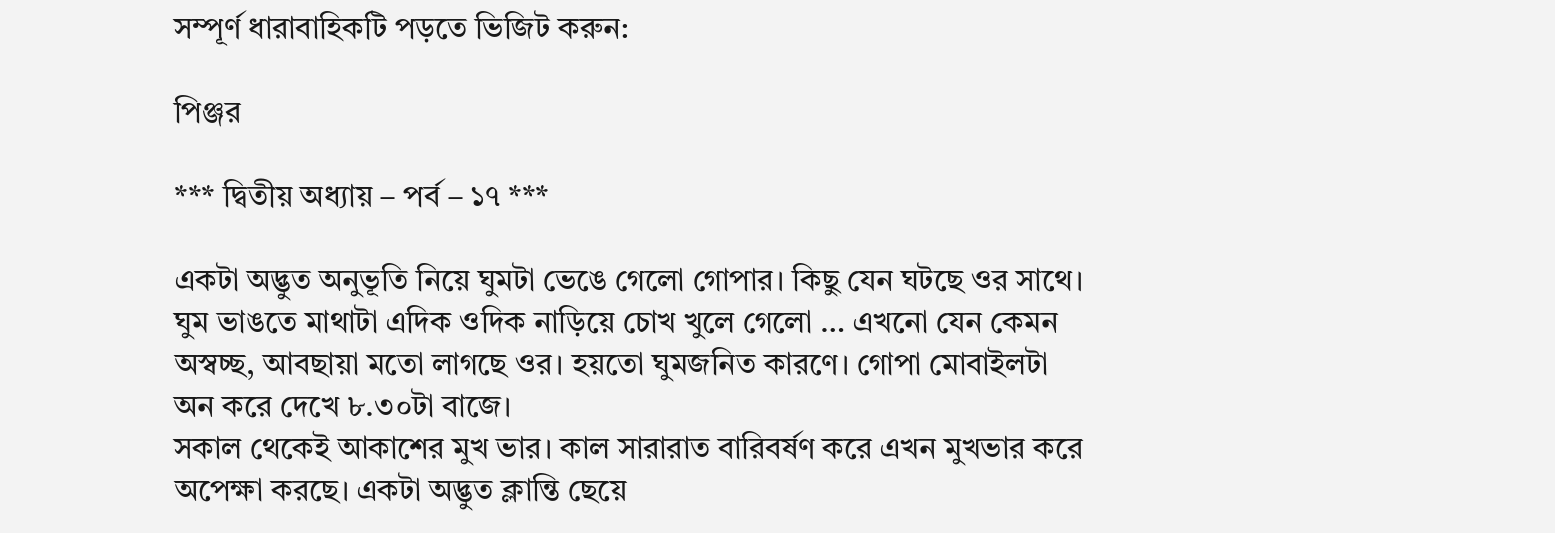সম্পূর্ণ ধারাবাহিকটি পড়তে ভিজিট করুন:

পিঞ্জর

*** দ্বিতীয় অধ্যায় – পর্ব – ১৭ ***

একটা অদ্ভুত অনুভূতি নিয়ে ঘুমটা ভেঙে গেলো গোপার। কিছু যেন ঘটছে ওর সাথে। ঘুম ভাঙতে মাথাটা এদিক ওদিক নাড়িয়ে চোখ খুলে গেলো … এখনো যেন কেমন অস্বচ্ছ, আবছায়া মতো লাগছে ওর। হয়তো ঘুমজনিত কারণে। গোপা মোবাইলটা অন করে দেখে ৮.৩০টা বাজে।
সকাল থেকেই আকাশের মুখ ভার। কাল সারারাত বারিবর্ষণ করে এখন মুখভার করে অপেক্ষা করছে। একটা অদ্ভুত ক্লান্তি ছেয়ে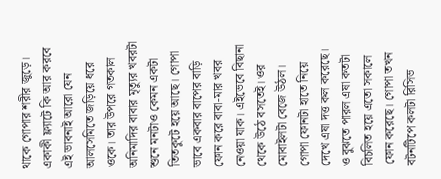থাকে গোপার শরীর জুড়ে। একাকী ফ্ল্যাটে কি আর করবে এই ভাবনাই আরো যেন আলসেমিতে জড়িয়ে ধরে ওকে। তার উপরে গতকাল অনিমাদির বাবার মৃত্যুর খবরটা শুনে মনটাও কেমন একটা তিতকুটে হয়ে আছে। গোপা ভাবে একবার বাপের বাড়ি ফোন করে বাবা-মার খবর নেওয়া যাক। এইভেবে বিছানা থেকে উঠে বসতেই। ওর মোবাইলটা বেজে উঠল। গোপা ফোনটা হাতে নিয়ে দেখে এষা দত্ত কল করেছে। ও বুঝতে পারল এষা কতটা বিচলিত হয়ে এতো সকালে ফোন করেছে। গোপা তখন বটনটিপে কলটা রিসিভ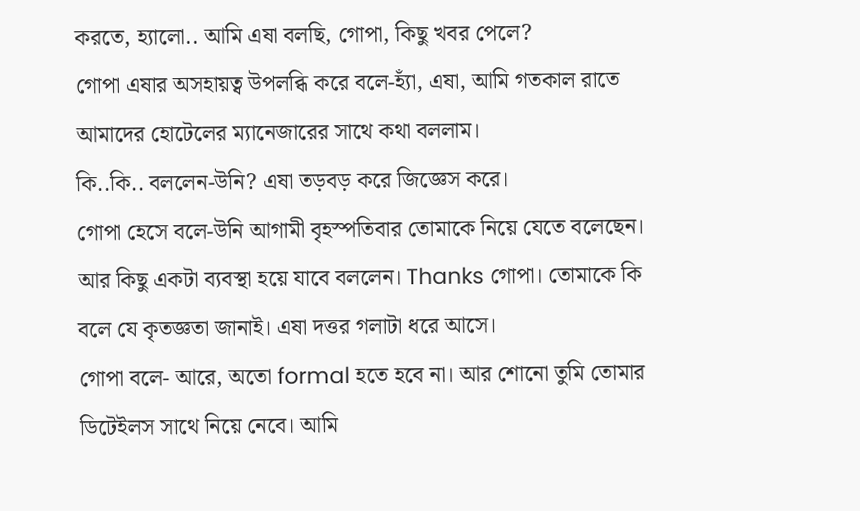করতে, হ্যালো.. আমি এষা বলছি, গোপা, কিছু খবর পেলে?
গোপা এষার অসহায়ত্ব উপলব্ধি করে বলে-হ্যাঁ, এষা, আমি গতকাল রাতে আমাদের হোটেলের ম্যানেজারের সাথে কথা বললাম।
কি..কি.. বললেন-উনি? এষা তড়বড় করে জিজ্ঞেস করে।
গোপা হেসে বলে-উনি আগামী বৃহস্পতিবার তোমাকে নিয়ে যেতে বলেছেন। আর কিছু একটা ব্যবস্থা হয়ে যাবে বললেন। Thanks গোপা। তোমাকে কি বলে যে কৃতজ্ঞতা জানাই। এষা দত্তর গলাটা ধরে আসে।
গোপা বলে- আরে, অতো formal হতে হবে না। আর শোনো তুমি তোমার ডিটেইলস সাথে নিয়ে নেবে। আমি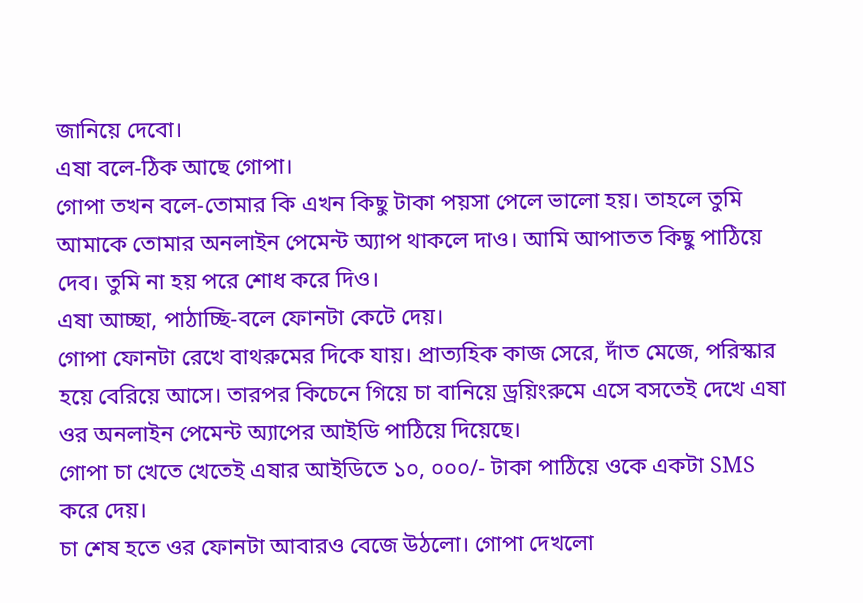জানিয়ে দেবো।
এষা বলে-ঠিক আছে গোপা।
গোপা তখন বলে-তোমার কি এখন কিছু টাকা পয়সা পেলে ভালো হয়। তাহলে তুমি আমাকে তোমার অনলাইন পেমেন্ট অ্যাপ থাকলে দাও। আমি আপাতত কিছু পাঠিয়ে দেব। তুমি না হয় পরে শোধ করে দিও।
এষা আচ্ছা, পাঠাচ্ছি-বলে ফোনটা কেটে দেয়।
গোপা ফোনটা রেখে বাথরুমের দিকে যায়। প্রাত্যহিক কাজ সেরে, দাঁত মেজে, পরিস্কার হয়ে বেরিয়ে আসে। তারপর কিচেনে গিয়ে চা বানিয়ে ড্রয়িংরুমে এসে বসতেই দেখে এষা ওর অনলাইন পেমেন্ট অ্যাপের আইডি পাঠিয়ে দিয়েছে।
গোপা চা খেতে খেতেই এষার আইডিতে ১০, ০০০/- টাকা পাঠিয়ে ওকে একটা SMS করে দেয়।
চা শেষ হতে ওর ফোনটা আবারও বেজে উঠলো। গোপা দেখলো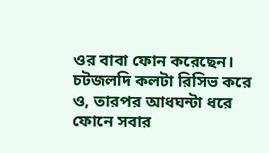ওর বাবা ফোন করেছেন। চটজলদি কলটা রিসিভ করে ও, তারপর আধঘন্টা ধরে ফোনে সবার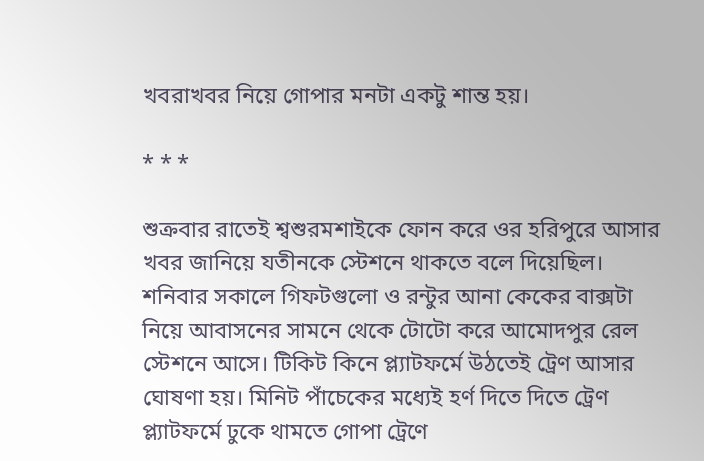খবরাখবর নিয়ে গোপার মনটা একটু শান্ত হয়।

* * *

শুক্রবার রাতেই শ্বশুরমশাইকে ফোন করে ওর হরিপুরে আসার খবর জানিয়ে যতীনকে স্টেশনে থাকতে বলে দিয়েছিল।
শনিবার সকালে গিফটগুলো ও রন্টুর আনা কেকের বাক্সটা নিয়ে আবাসনের সামনে থেকে টোটো করে আমোদপুর রেল স্টেশনে আসে। টিকিট কিনে প্ল্যাটফর্মে উঠতেই ট্রেণ আসার ঘোষণা হয়। মিনিট পাঁচেকের মধ্যেই হর্ণ দিতে দিতে ট্রেণ প্ল্যাটফর্মে ঢুকে থামতে গোপা ট্রেণে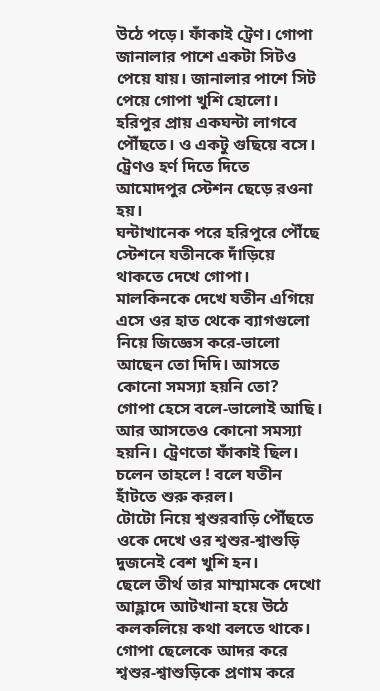উঠে পড়ে। ফাঁকাই ট্রেণ। গোপা জানালার পাশে একটা সিট‌ও পেয়ে যায়। জানালার পাশে সিট পেয়ে গোপা খুশি হোলো। হরিপুর প্রায় একঘন্টা লাগবে পৌঁছতে। ও একটু গুছিয়ে বসে। ট্রেণ‌ও হর্ণ দিতে দিতে আমোদপুর স্টেশন ছেড়ে র‌ওনা হয়।
ঘন্টাখানেক পরে হরিপুরে পৌঁছে স্টেশনে যতীনকে দাঁড়িয়ে থাকতে দেখে গোপা।
মালকিনকে দেখে যতীন এগিয়ে এসে ওর হাত থেকে ব্যাগগুলো নিয়ে জিজ্ঞেস করে-ভালো আছেন তো দিদি। আসতে কোনো সমস্যা হয়নি তো?
গোপা হেসে বলে-ভালোই আছি। আর আসতেও কোনো সমস্যা হয়নি। ট্রেণতো ফাঁকাই ছিল।
চলেন তাহলে ! বলে যতীন হাঁটতে শুরু করল।
টোটো নিয়ে শ্বশুরবাড়ি পৌঁছতে ওকে দেখে ওর শ্বশুর-শ্বাশুড়ি দুজনেই বেশ খুশি হন।
ছেলে তীর্থ তার মাম্মামকে দেখো আহ্লাদে আটখানা হয়ে উঠে কলকলিয়ে কথা বলতে থাকে।
গোপা ছেলেকে আদর করে শ্বশুর-শ্বাশুড়িকে প্রণাম করে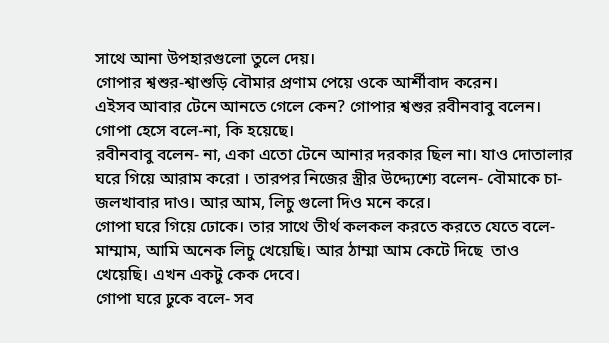সাথে আনা উপহারগুলো তুলে দেয়।
গোপার শ্বশুর-শ্বাশুড়ি বৌমার প্রণাম পেয়ে ওকে আর্শীবাদ করেন।
এইসব আবার টেনে আনতে গেলে কেন? গোপার শ্বশুর রবীনবাবু বলেন।
গোপা হেসে বলে-না, কি হয়েছে।
রবীনবাবু বলেন- না, একা এতো টেনে আনার দরকার ছিল না। যাও দোতালার ঘরে গিয়ে আরাম করো । তারপর নিজের স্ত্রীর উদ্দ্যেশ্যে বলেন- বৌমাকে চা-জলখাবার দাও। আর আম, লিচু গুলো দিও মনে করে।
গোপা ঘরে গিয়ে ঢোকে। তার সাথে তীর্থ কলকল করতে করতে যেতে বলে- মাম্মাম, আমি অনেক লিচু খেয়েছি। আর ঠাম্মা আম কেটে দিছে ‌ তাও খেয়েছি। এখন একটু কেক দেবে।
গোপা ঘরে ঢুকে বলে- সব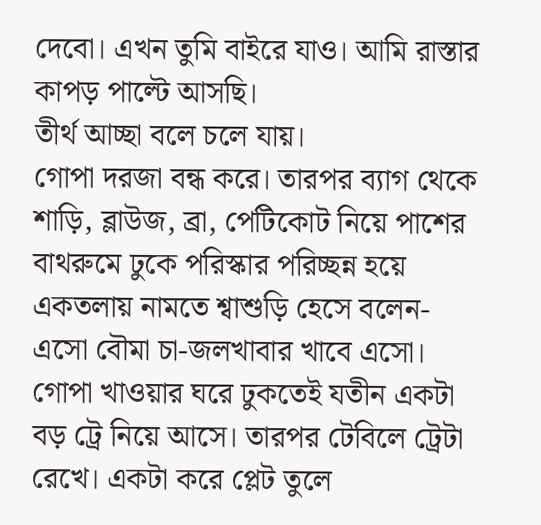দেবো। এখন তুমি বাইরে যাও। আমি রাস্তার কাপড় পাল্টে আসছি।
তীর্থ আচ্ছা বলে চলে যায়।
গোপা দরজা বন্ধ করে। তারপর ব্যাগ থেকে শাড়ি, ব্লাউজ, ব্রা, পেটিকোট নিয়ে পাশের বাথরুমে ঢুকে পরিস্কার পরিচ্ছন্ন হয়ে একতলায় নামতে শ্বাশুড়ি হেসে বলেন- এসো বৌমা চা-জলখাবার খাবে এসো।
গোপা খাওয়ার ঘরে ঢুকতেই যতীন একটা বড় ট্রে নিয়ে আসে। তারপর টেবিলে ট্রেটা রেখে। একটা করে প্লেট তুলে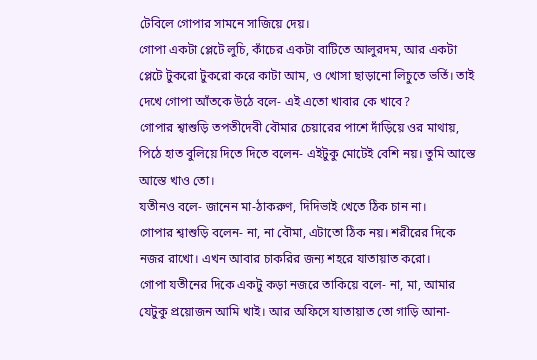টেবিলে গোপার সামনে সাজিয়ে দেয়।
গোপা একটা প্লেটে লুচি, কাঁচের একটা বাটিতে আলুরদম, আর একটা প্লেটে টুকরো টুকরো করে কাটা আম, ও খোসা ছাড়ানো লিচুতে ভর্তি। তাই দেখে গোপা আঁতকে উঠে বলে- এই এতো খাবার কে খাবে?
গোপার শ্বাশুড়ি তপতীদেবী বৌমার চেয়ারের পাশে দাঁড়িয়ে ওর মাথায়, পিঠে হাত বুলিয়ে দিতে দিতে বলেন- এইটুকু মোটেই বেশি নয়। তুমি আস্তে আস্তে খাও তো।
যতীন‌ও বলে- জানেন মা-ঠাকরুণ, দিদিভাই খেতে ঠিক চান না।
গোপার শ্বাশুড়ি বলেন- না, না বৌমা, এটাতো ঠিক নয়। শরীরের দিকে নজর রাখো। এখন আবার চাকরির জন্য শহরে যাতায়াত করো।
গোপা যতীনের দিকে একটু কড়া নজরে তাকিয়ে বলে- না, মা, আমার যেটুকু প্রয়োজন আমি খাই। আর অফিসে যাতায়াত তো গাড়ি আনা-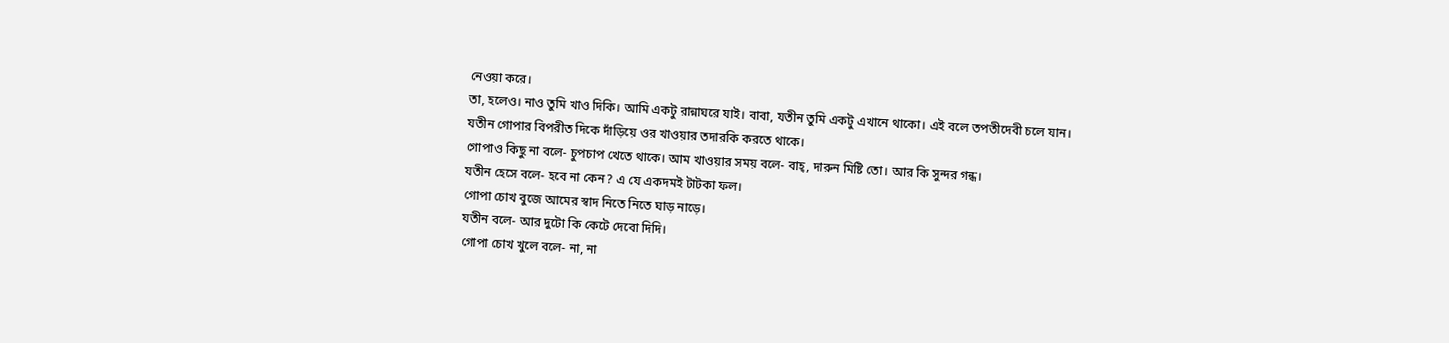নেওয়া করে।
তা, হলেও। নাও তুমি খাও দিকি। আমি একটু রান্নাঘরে যাই। বাবা, যতীন তুমি একটু এখানে থাকো। এই বলে তপতীদেবী চলে যান।
যতীন গোপার বিপরীত দিকে দাঁড়িয়ে ওর খাওয়ার তদারকি করতে থাকে।
গোপাও কিছু না বলে- চুপচাপ খেতে থাকে। আম খাওয়ার সময় বলে- বাহ্, দারুন মিষ্টি তো। আর কি সুন্দর গন্ধ।
যতীন হেসে বলে- হবে না কেন? এ যে একদমই টাটকা ফল।
গোপা চোখ বুজে আমের স্বাদ নিতে নিতে ঘাড় নাড়ে।
যতীন বলে- আর দুটো কি কেটে দেবো দিদি।
গোপা চোখ খুলে বলে- না, না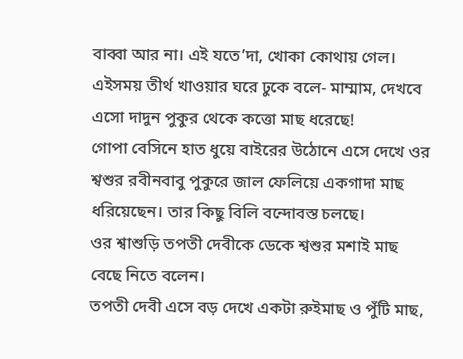বাব্বা আর না। এই যতে’দা, খোকা কোথায় গেল।
এইসময় তীর্থ খাওয়ার ঘরে ঢুকে বলে- মাম্মাম, দেখবে এসো দাদুন পুকুর থেকে কত্তো মাছ ধরেছে!
গোপা বেসিনে হাত ধুয়ে বাইরের উঠোনে এসে দেখে ওর শ্বশুর রবীনবাবু পুকুরে জাল ফেলিয়ে একগাদা মাছ ধরিয়েছেন। তার কিছু বিলি বন্দোবস্ত চলছে।
ওর শ্বাশুড়ি তপতী দেবীকে ডেকে শ্বশুর মশাই মাছ বেছে নিতে বলেন।
তপতী দেবী এসে বড় দেখে একটা রুইমাছ ও পুঁটি মাছ,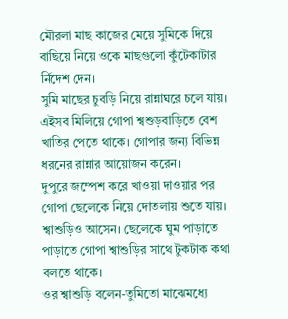মৌরলা মাছ কাজের মেয়ে সুমিকে দিয়ে বাছিয়ে নিয়ে ওকে মাছগুলো কুঁটেকাটার র্নিদেশ দেন।
সুমি মাছের চুবড়ি নিয়ে রান্নাঘরে চলে যায়।
এইসব মিলিয়ে গোপা শ্বশুড়বাড়িতে বেশ খাতির পেতে থাকে। গোপার জন্য বিভিন্ন ধরনের রান্নার আয়োজন করেন।
দুপুরে জম্পেশ করে খাওয়া দাওয়ার পর গোপা ছেলেকে নিয়ে দোতলায় শুতে যায়। শ্বাশুড়িও আসেন। ছেলেকে ঘুম পাড়াতে পাড়াতে গোপা শ্বাশুড়ির সাথে টুকটাক কথা বলতে থাকে।
ওর শ্বাশুড়ি বলেন-তুমিতো মাঝেমধ্যে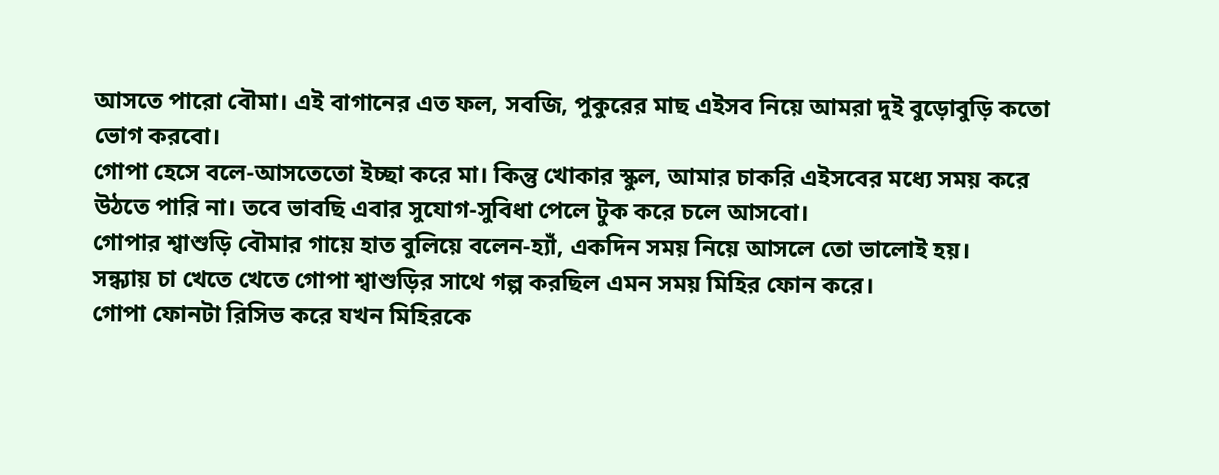আসতে পারো বৌমা। এই বাগানের এত ফল, সবজি, পুকুরের মাছ এইসব নিয়ে আমরা দুই বুড়োবুড়ি কতো ভোগ করবো।
গোপা হেসে বলে-আসতেতো ইচ্ছা করে মা। কিন্তু খোকার স্কুল, আমার চাকরি এইসবের মধ্যে সময় করে উঠতে পারি না। তবে ভাবছি এবার সুযোগ-সুবিধা পেলে টুক করে চলে আসবো।
গোপার শ্বাশুড়ি বৌমার গায়ে হাত বুলিয়ে বলেন-হ্যাঁ, একদিন সময় নিয়ে আসলে তো ভালোই হয়।
সন্ধ্যায় চা খেতে খেতে গোপা শ্বাশুড়ির সাথে গল্প করছিল এমন সময় মিহির ফোন করে।
গোপা ফোনটা রিসিভ করে যখন মিহিরকে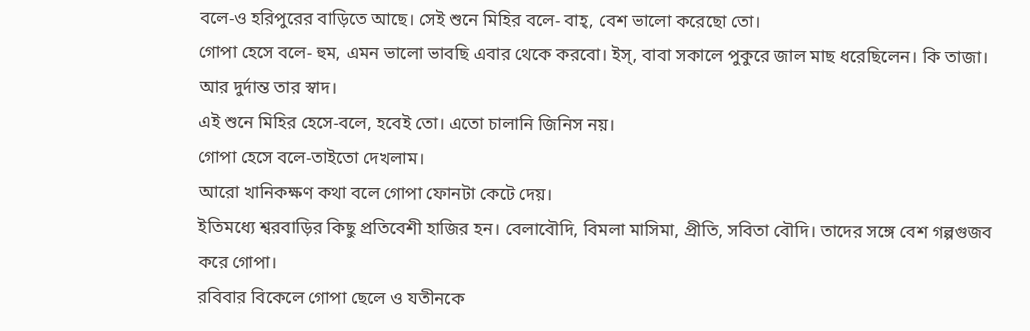বলে-ও হরিপুরের বাড়িতে আছে। সেই শুনে মিহির বলে- বাহ্, বেশ ভালো করেছো তো।
গোপা হেসে বলে- হুম, এমন ভালো ভাবছি এবার থেকে করবো। ইস্, বাবা সকালে পুকুরে জাল মাছ ধরেছিলেন। কি তাজা। আর দুর্দান্ত তার স্বাদ।
এই শুনে মিহির হেসে-বলে, হবেই তো। এতো চালানি জিনিস নয়।
গোপা হেসে বলে-তাইতো দেখলাম।
আরো খানিকক্ষণ কথা বলে গোপা ফোনটা কেটে দেয়।
ইতিমধ্যে শ্বরবাড়ির কিছু প্রতিবেশী হাজির হন। বেলাবৌদি, বিমলা মাসিমা, প্রীতি, সবিতা বৌদি। তাদের সঙ্গে বেশ গল্পগুজব করে গোপা।
রবিবার বিকেলে গোপা ছেলে ও যতীনকে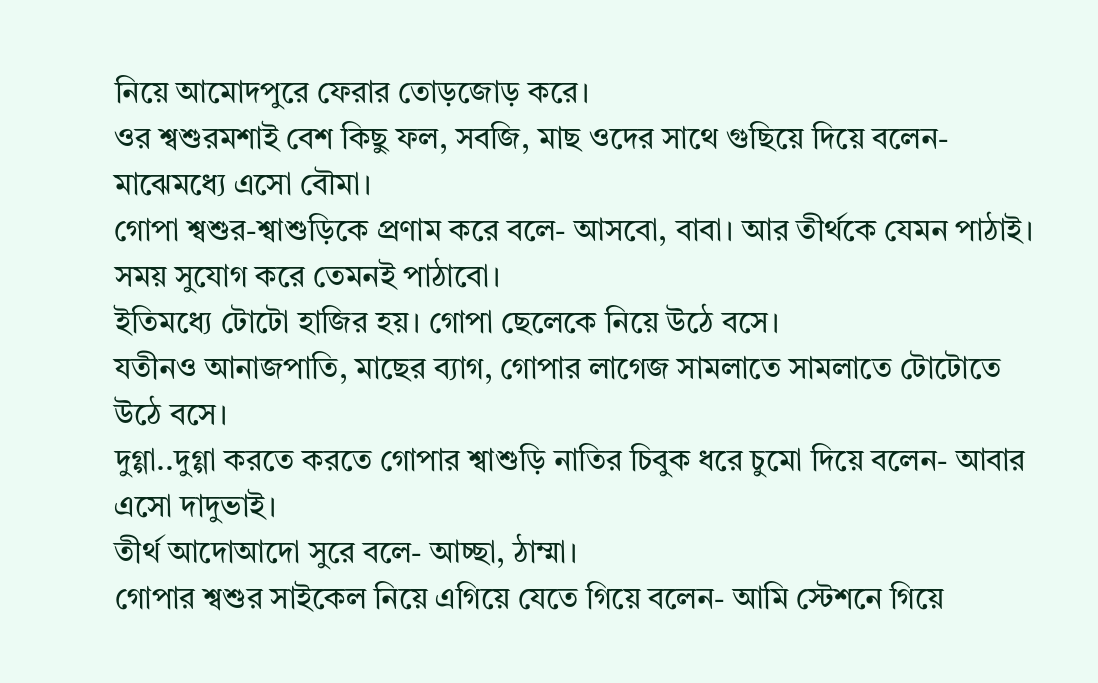নিয়ে আমোদপুরে ফেরার তোড়জোড় করে।
ওর শ্বশুরমশাই বেশ কিছু ফল, সবজি, মাছ ওদের সাথে গুছিয়ে দিয়ে বলেন-মাঝেমধ্যে এসো বৌমা।
গোপা শ্বশুর-শ্বাশুড়িকে প্রণাম করে বলে- আসবো, বাবা। আর তীর্থকে যেমন পাঠাই। সময় সুযোগ করে তেমন‌ই পাঠাবো।
ইতিমধ্যে টোটো হাজির হয়। গোপা ছেলেকে নিয়ে উঠে বসে।
যতীন‌ও আনাজপাতি, মাছের ব্যাগ, গোপার লাগেজ সামলাতে সামলাতে টোটোতে উঠে বসে।
দুগ্গা..দুগ্গা করতে করতে গোপার শ্বাশুড়ি নাতির চিবুক ধরে চুমো দিয়ে বলেন- আবার এসো দাদুভাই।
তীর্থ আদোআদো সুরে বলে- আচ্ছা, ঠাম্মা।
গোপার শ্বশুর সাইকেল নিয়ে এগিয়ে যেতে গিয়ে বলেন- আমি স্টেশনে গিয়ে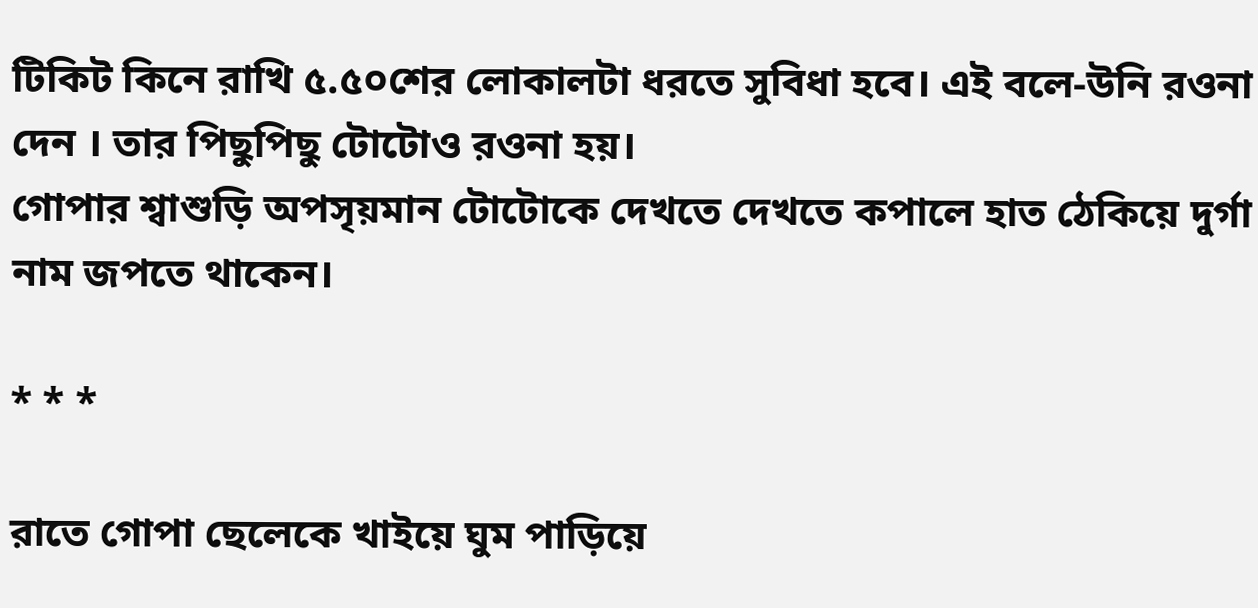টিকিট কিনে রাখি ৫.৫০শের লোকালটা ধরতে সুবিধা হবে। এই বলে-উনি র‌ওনা দেন ‌। তার পিছুপিছু টোটোও র‌ওনা হয়।
গোপার শ্বাশুড়ি অপসৃয়মান টোটোকে দেখতে দেখতে কপালে হাত ঠেকিয়ে দুর্গা নাম জপতে থাকেন।

* * *

রাতে গোপা ছেলেকে খাইয়ে ঘুম পাড়িয়ে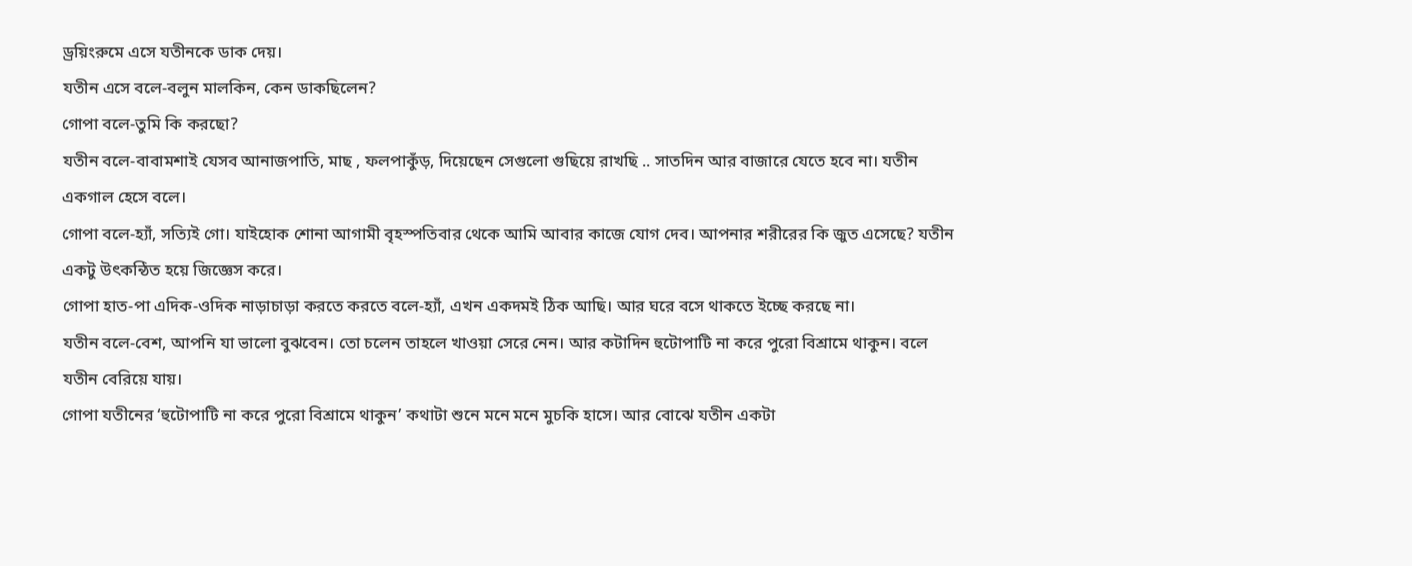ড্রয়িংরুমে এসে যতীনকে ডাক দেয়।
যতীন এসে বলে-বলুন মালকিন, কেন ডাকছিলেন?
গোপা বলে-তুমি কি করছো?
যতীন বলে-বাবামশাই যেসব আনাজপাতি, মাছ , ফলপাকুঁড়, দিয়েছেন সেগুলো গুছিয়ে রাখছি .. সাতদিন আর বাজারে যেতে হবে না। যতীন একগাল হেসে বলে।
গোপা বলে-হ্যাঁ, সত্যিই গো। যাইহোক শোনা আগামী বৃহস্পতিবার থেকে আমি আবার কাজে যোগ দেব। আপনার শরীরের কি জুত এসেছে? যতীন একটু উৎকন্ঠিত হয়ে জিজ্ঞেস করে।
গোপা হাত-পা এদিক-ওদিক নাড়াচাড়া করতে করতে বলে-হ্যাঁ, এখন একদমই ঠিক আছি। আর ঘরে বসে থাকতে ইচ্ছে করছে না।
যতীন বলে-বেশ, আপনি যা ভালো বুঝবেন। তো চলেন তাহলে খাওয়া সেরে নেন। আর কটাদিন হুটোপাটি না করে পুরো বিশ্রামে থাকুন। বলে যতীন বেরিয়ে যায়।
গোপা যতীনের ‘হুটোপাটি না করে পুরো বিশ্রামে থাকুন’ কথাটা শুনে মনে মনে মুচকি হাসে। আর বোঝে যতীন একটা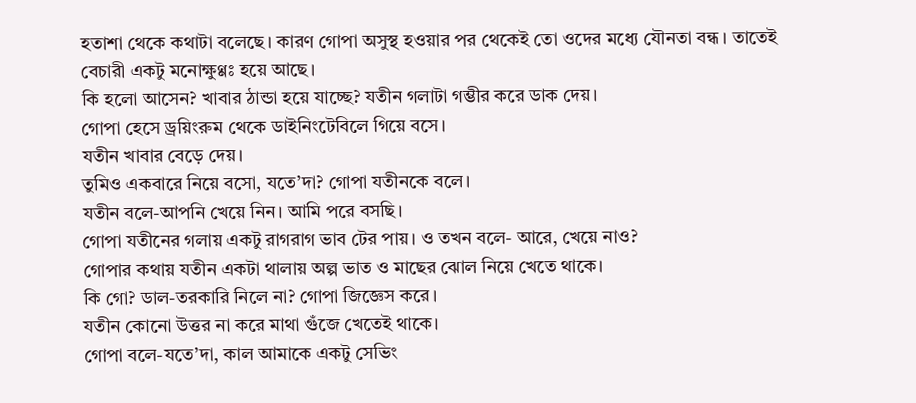হতাশা থেকে কথাটা বলেছে। কারণ গোপা অসুস্থ হ‌ওয়ার পর থেকেই তো ওদের মধ্যে যৌনতা বন্ধ। তাতেই বেচারী একটু মনোক্ষুণ্ণঃ হয়ে আছে।
কি হলো আসেন? খাবার ঠান্ডা হয়ে যাচ্ছে? যতীন গলাটা গম্ভীর করে ডাক দেয়।
গোপা হেসে ড্রয়িংরুম থেকে ডাইনিংটেবিলে গিয়ে বসে।
যতীন খাবার বেড়ে দেয়।
তুমিও একবারে নিয়ে বসো, যতে’দা? গোপা যতীনকে বলে।
যতীন বলে-আপনি খেয়ে নিন। আমি পরে বসছি।
গোপা যতীনের গলায় একটু রাগরাগ ভাব টের পায়। ও তখন বলে- আরে, খেয়ে নাও?
গোপার কথায় যতীন একটা থালায় অল্প ভাত ও মাছের ঝোল নিয়ে খেতে থাকে।
কি গো? ডাল-তরকারি নিলে না? গোপা জিজ্ঞেস করে।
যতীন কোনো উত্তর না করে মাথা গুঁজে খেতেই থাকে।
গোপা বলে-যতে’দা, কাল আমাকে একটু সেভিং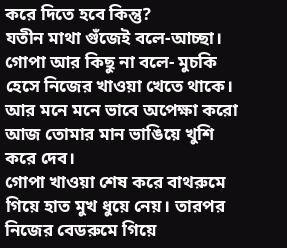করে দিতে হবে কিন্তু?
যতীন মাথা গুঁজেই বলে-আচ্ছা।
গোপা আর কিছু না বলে- মুচকি হেসে নিজের খাওয়া খেতে থাকে। আর মনে মনে ভাবে অপেক্ষা করো আজ তোমার মান ভাঙিয়ে খুশি করে দেব।
গোপা খাওয়া শেষ করে বাথরুমে গিয়ে হাত মুখ ধুয়ে নেয়। তারপর নিজের বেডরুমে গিয়ে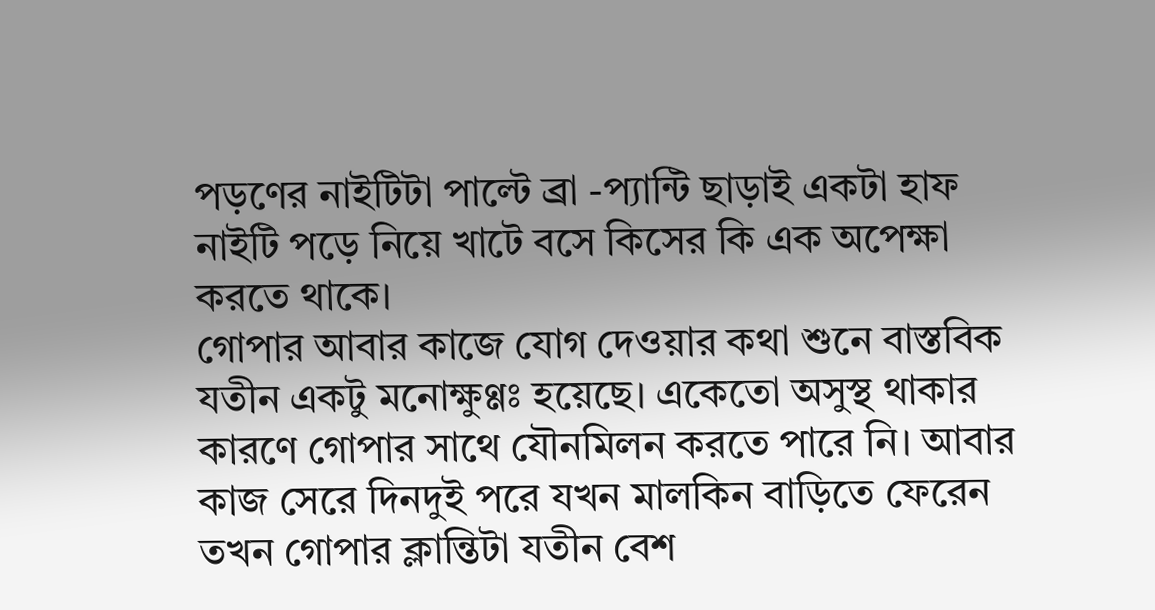পড়ণের নাইটিটা পাল্টে ব্রা -প্যান্টি ছাড়াই একটা হাফ নাইটি পড়ে নিয়ে খাটে বসে কিসের কি এক অপেক্ষা করতে থাকে।
গোপার আবার কাজে যোগ দেওয়ার কথা শুনে বাস্তবিক যতীন একটু মনোক্ষুণ্ণঃ হয়েছে। একেতো অসুস্থ থাকার কারণে গোপার সাথে যৌনমিলন করতে পারে নি। আবার কাজ সেরে দিনদুই পরে যখন মালকিন বাড়িতে ফেরেন তখন গোপার ক্লান্তিটা যতীন বেশ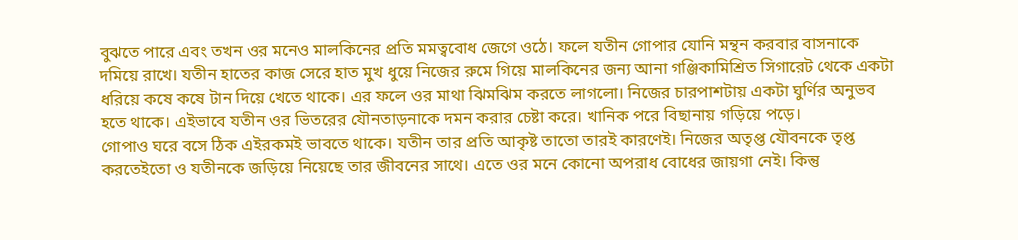বুঝতে পারে এবং তখন‌ ওর মনেও মালকিনের প্রতি মমত্ববোধ জেগে ওঠে। ফলে যতীন গোপার যোনি মন্থন করবার বাসনাকে দমিয়ে রাখে। যতীন হাতের কাজ সেরে হাত মুখ ধুয়ে নিজের রুমে গিয়ে মালকিনের জন্য আনা গঞ্জিকামিশ্রিত সিগারেট থেকে একটা ধরিয়ে কষে কষে টান দিয়ে খেতে থাকে। এর ফলে ওর মাথা ঝিমঝিম করতে লাগলো। নিজের চারপাশটায় একটা ঘুর্ণির অনুভব হতে থাকে। এইভাবে যতীন ওর ভিতরের যৌনতাড়নাকে দমন করার চেষ্টা করে। খানিক পরে বিছানায় গড়িয়ে পড়ে।
গোপাও ঘরে বসে ঠিক এইরকমই ভাবতে থাকে। যতীন তার প্রতি আকৃষ্ট তাতো তার‌ই কারণেই। নিজের অতৃপ্ত যৌবনকে তৃপ্ত করতেইতো ও যতীনকে জড়িয়ে নিয়েছে তার জীবনের সাথে। এতে ওর মনে কোনো অপরাধ বোধের জায়গা নেই। কিন্তু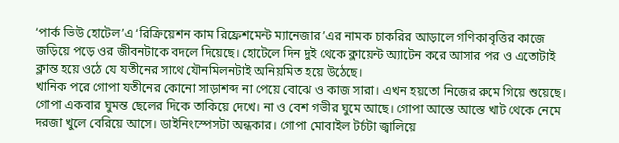‘পার্ক ভিউ হোটেল’এ ‘রিক্রিয়েশন কাম রিফ্রেশমেন্ট ম্যানেজার’এর নামক চাকরির আড়ালে গণিকাবৃত্তির কাজে জড়িয়ে পড়ে ওর জীবনটাকে বদলে দিয়েছে। হোটেলে দিন দুই থেকে ক্লায়েন্ট অ্যাটেন করে আসার পর ও এতোটাই ক্লান্ত হয়ে ওঠে যে যতীনের সাথে যৌনমিলনটাই অনিয়মিত হয়ে উঠেছে।
খানিক পরে গোপা যতীনের কোনো সাড়াশব্দ না পেয়ে বোঝে ও কাজ সারা। এখন হয়তো নিজের রুমে গিয়ে শুয়েছে। গোপা একবার ঘুমন্ত ছেলের দিকে তাকিয়ে দেখে। না ও বেশ গভীর ঘুমে আছে। গোপা আস্তে আস্তে খাট থেকে নেমে দরজা খুলে বেরিয়ে আসে। ডাইনিংস্পেসটা অন্ধকার। গোপা মোবাইল টর্চটা জ্বালিয়ে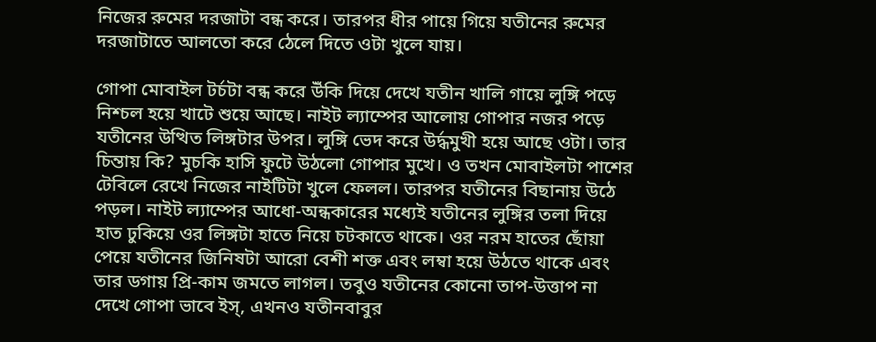নিজের রুমের দরজাটা বন্ধ করে। তারপর ধীর পায়ে গিয়ে যতীনের রুমের দরজাটাতে আলতো করে ঠেলে দিতে ওটা খুলে যায়।

গোপা মোবাইল টর্চটা বন্ধ করে উঁকি দিয়ে দেখে যতীন খালি গায়ে লুঙ্গি পড়ে নিশ্চল হয়ে খাটে শুয়ে আছে। নাইট ল্যাম্পের আলোয় গোপার নজর পড়ে যতীনের উত্থিত লিঙ্গটার উপর। লুঙ্গি ভেদ করে উর্দ্ধমুখী হয়ে আছে ‌ওটা। তার চিন্তায় কি? মুচকি হাসি ফুটে উঠলো গোপার মুখে। ও তখন মোবাইলটা পাশের টেবিলে রেখে নিজের নাইটিটা খুলে ফেলল। তারপর যতীনের বিছানায় উঠে পড়ল। নাইট ল্যাম্পের আধো-অন্ধকারের মধ্যেই যতীনের লুঙ্গির তলা দিয়ে হাত ঢুকিয়ে ওর লিঙ্গটা হাতে নিয়ে চটকাতে থাকে। ওর নরম হাতের ছোঁয়া পেয়ে যতীনের জিনিষটা আরো বেশী শক্ত এবং লম্বা হয়ে উঠতে থাকে এবং তার ডগায় প্রি-কাম জমতে লাগল। তবুও যতীনের কোনো তাপ-উত্তাপ না দেখে গোপা ভাবে ইস্, এখন‌ও যতীনবাবুর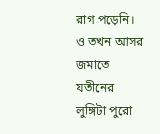রাগ পড়েনি। ও তখন আসর জমাতে যতীনের লুঙ্গিটা পুরো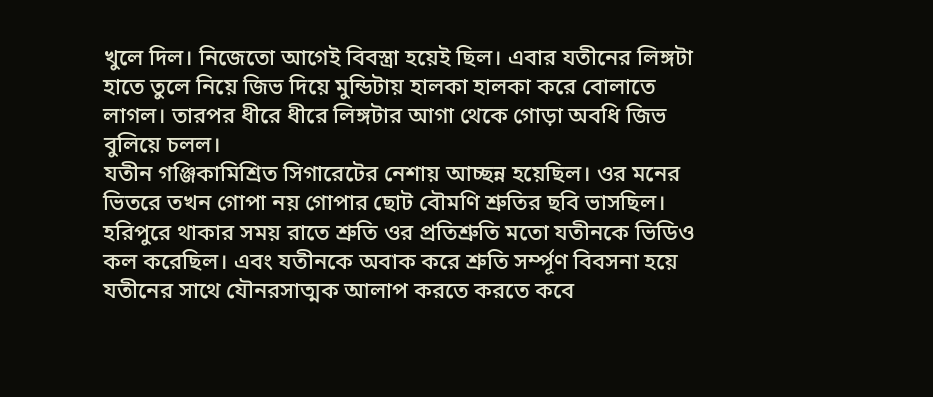খুলে দিল। নিজেতো আগেই বিবস্ত্রা হয়েই ছিল। এবার যতীনের লিঙ্গটা হাতে তুলে নিয়ে জিভ দিয়ে মুন্ডিটায় হালকা হালকা করে বোলাতে লাগল। তারপর ধীরে ধীরে লিঙ্গটার আগা থেকে গোড়া অবধি জিভ বুলিয়ে চলল।
যতীন গঞ্জিকামিশ্রিত সিগারেটের নেশায় আচ্ছন্ন হয়েছিল। ওর মনের ভিতরে তখন গোপা নয় গোপার ছোট বৌমণি শ্রুতির ছবি ভাসছিল। হরিপুরে থাকার সময় রাতে শ্রুতি ওর প্রতিশ্রুতি মতো যতীনকে ভিডিও কল করেছিল। এবং যতীনকে অবাক করে শ্রুতি সর্ম্পূণ বিবসনা হয়ে যতীনের সাথে যৌনরসাত্মক আলাপ করতে করতে কবে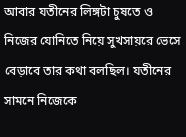আবার যতীনের লিঙ্গটা চুষতে ও নিজের যোনিতে নিয়ে সুখসায়রে ভেসে বেড়াবে তার কথা বলছিল। যতীনের সামনে নিজেকে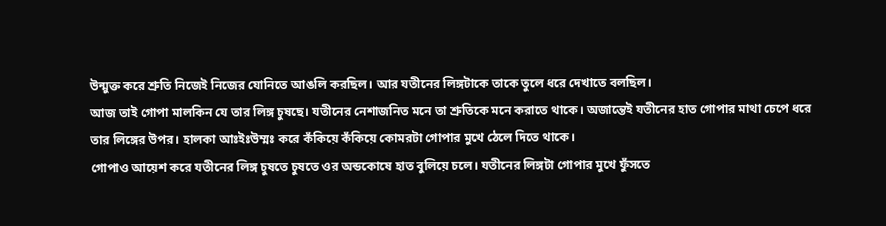উন্মুক্ত করে শ্রুতি নিজেই নিজের যোনিতে আঙলি করছিল। আর যতীনের লিঙ্গটাকে তাকে তুলে ধরে দেখাতে বলছিল।
আজ তাই গোপা মালকিন যে তার লিঙ্গ চুষছে। যতীনের নেশাজনিত মনে তা শ্রুতিকে মনে করাতে থাকে। অজান্তেই যতীনের হাত গোপার মাথা চেপে ধরে তার লিঙ্গের উপর। হালকা আঃইঃউম্মঃ করে কঁকিয়ে কঁকিয়ে কোমরটা গোপার মুখে ঠেলে দিতে থাকে।
গোপাও আয়েশ করে যতীনের লিঙ্গ চুষতে চুষতে ওর অন্ডকোষে হাত বুলিয়ে চলে। যতীনের লিঙ্গটা গোপার মুখে ফুঁসতে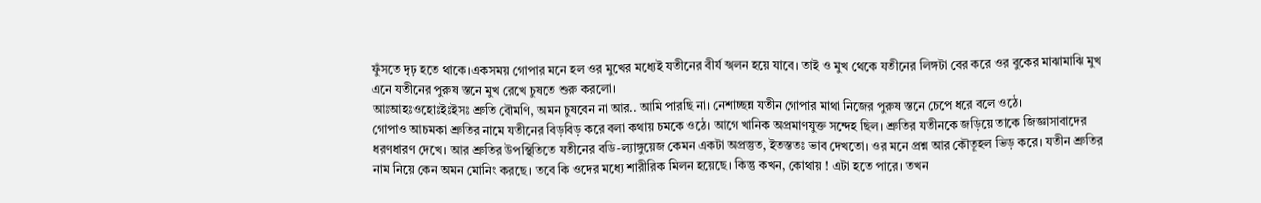ফুঁসতে দৃঢ় হতে থাকে।একসময় গোপার মনে হল ওর মুখের মধ্যেই যতীনের বীর্য স্খলন হয়ে যাবে। তাই ও মুখ থেকে যতীনের লিঙ্গটা বের করে ওর বুকের মাঝামাঝি মুখ এনে যতীনের পুরুষ স্তনে মুখ রেখে চুষতে শুরু করলো।
আঃআহঃওহোঃইঃইসঃ শ্রুতি বৌমণি, অমন চুষবেন না আর.. আমি পারছি না। নেশাচ্ছন্ন যতীন গোপার মাথা নিজের পুরুষ স্তনে চেপে ধরে বলে ওঠে।
গোপাও আচমকা শ্রুতির নামে যতীনের বিড়বিড় করে বলা কথায় চমকে ওঠে। আগে খানিক অপ্রমাণযুক্ত সন্দেহ ছিল। শ্রুতির যতীনকে জড়িয়ে তাকে জিজ্ঞাসাবাদের ধরণধারণ দেখে। আর শ্রুতির উপস্থিতিতে যতীনের বডি-ল্যাঙ্গুয়েজ কেমন একটা অপ্রস্তুত, ইতস্ততঃ ভাব দেখতো। ওর মনে প্রশ্ন আর কৌতূহল ভিড় করে। যতীন শ্রুতির নাম নিয়ে কেন অমন মোনিং করছে। তবে কি ওদের মধ্যে শারীরিক মিলন হয়েছে। কিন্তু কখন, কোথায় ! এটা হতে পারে। তখন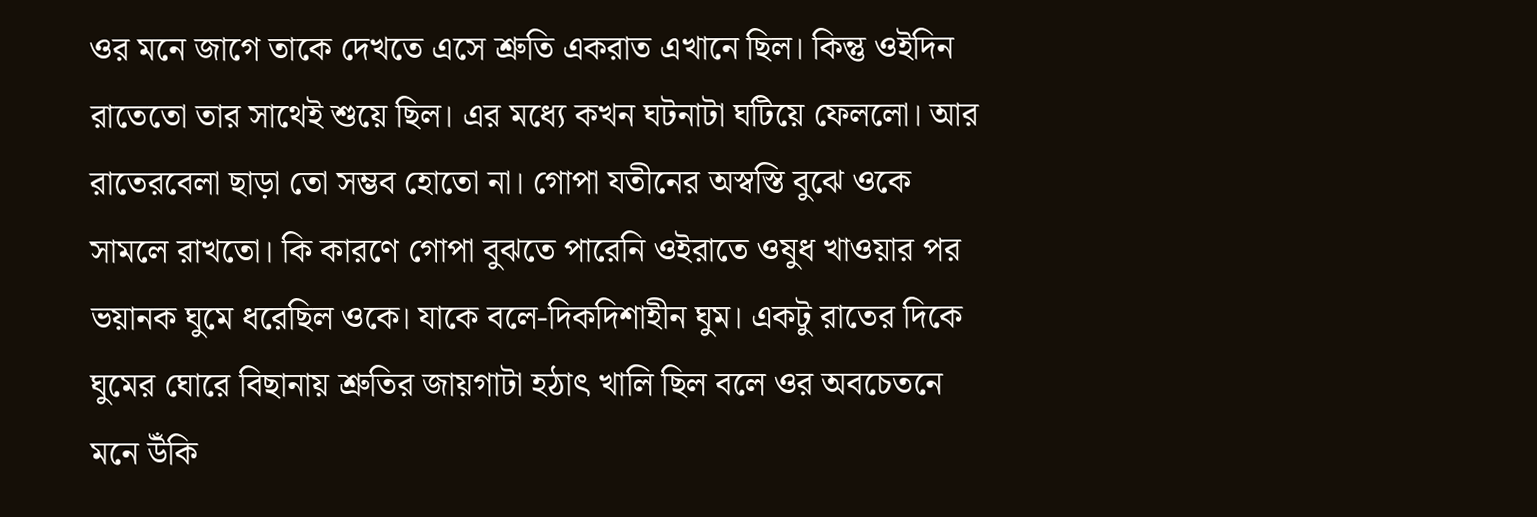ওর মনে জাগে তাকে দেখতে এসে শ্রুতি একরাত এখানে ছিল। কিন্তু ওইদিন রাতেতো তার সাথেই শুয়ে ছিল। এর মধ্যে কখন ঘটনাটা ঘটিয়ে ফেললো। আর রাতেরবেলা ছাড়া তো সম্ভব হোতো না। গোপা যতীনের অস্বস্তি বুঝে ওকে সামলে রাখতো। কি কারণে গোপা বুঝতে পারেনি ওইরাতে ওষুধ খাওয়ার পর ভয়ানক ঘুমে ধরেছিল ওকে। যাকে বলে-দিকদিশাহীন ঘুম। একটু রাতের দিকে ঘুমের ঘোরে বিছানায় শ্রুতির জায়গাটা হঠাৎ খালি ছিল বলে ওর অবচেতনে মনে উঁকি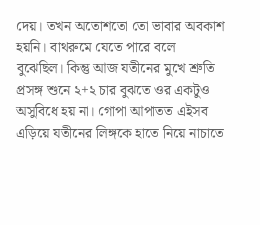দেয়। তখন অতোশতো তো ভাবার অবকাশ হয়নি। বাথরুমে যেতে পারে বলে বুঝেছিল। কিন্তু আজ যতীনের মুখে শ্রুতি প্রসঙ্গ শুনে ২+২ চার বুঝতে ওর একটুও অসুবিধে হয় না। গোপা আপাতত এইসব এড়িয়ে যতীনের লিঙ্গকে হাতে নিয়ে নাচাতে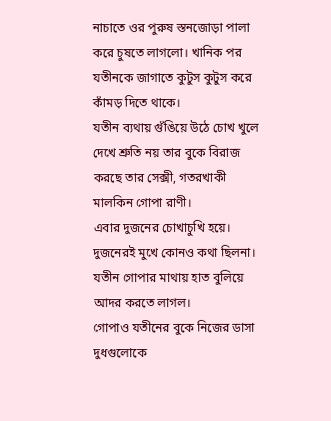নাচাতে ওর পুরুষ স্তনজোড়া পালা করে চুষতে লাগলো। খানিক পর যতীনকে জাগাতে কুটুস কুটুস করে কাঁমড় দিতে থাকে।
যতীন ব্যথায় গুঁঙিয়ে উঠে চোখ খুলে দেখে শ্রুতি নয় তার বুকে বিরাজ করছে তার সেক্সী, গতরখাকী মালকিন গোপা রাণী।
এবার দুজনের চোখাচুখি হয়ে।
দুজনেরই মুখে কোনও কথা ছিলনা।
যতীন গোপার মাথায় হাত বুলিয়ে আদর করতে লাগল।
গোপাও যতীনের বুকে নিজের ডাসা দুধগুলোকে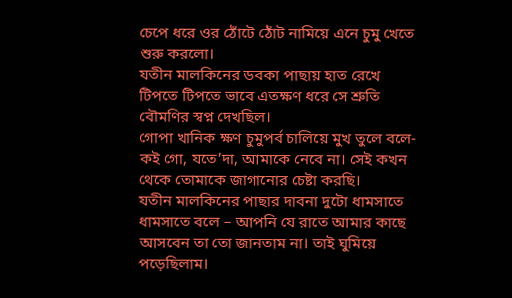চেপে ধরে ওর ঠোঁটে ঠোঁট নামিয়ে এনে চুমু খেতে শুরু করলো।
যতীন মালকিনের ডবকা পাছায় হাত রেখে টিপতে টিপতে ভাবে এতক্ষণ ধরে সে শ্রুতি বৌমণির স্বপ্ন দেখছিল।
গোপা খানিক ক্ষণ চুমুপর্ব চালিয়ে মুখ তুলে বলে- ক‌ই গো, যতে’দা, আমাকে নেবে না। সেই কখন থেকে তোমাকে জাগানোর চেষ্টা করছি।
যতীন মালকিনের পাছার দাবনা দুটো ধামসাতে ধামসাতে বলে – আপনি যে রাতে আমার কাছে আসবেন তা তো জানতাম না। তাই ঘুমিয়ে পড়েছিলাম।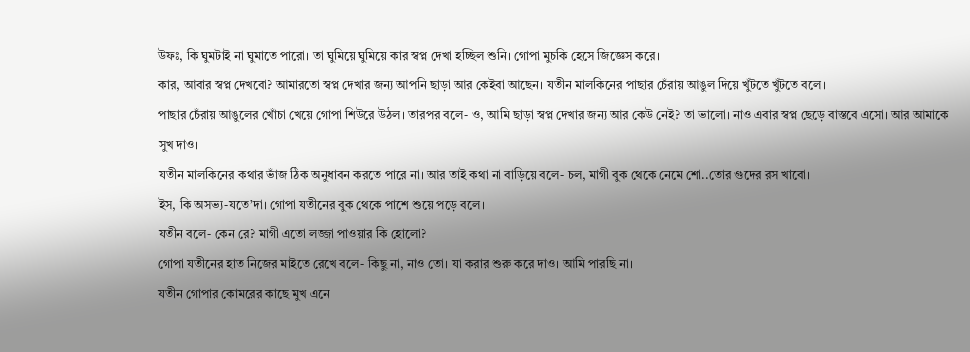উফঃ, কি ঘুমটাই না ঘুমাতে পারো। তা ঘুমিয়ে ঘুমিয়ে কার স্বপ্ন দেখা হচ্ছিল শুনি। গোপা মুচকি হেসে জিজ্ঞেস করে।
কার, আবার স্বপ্ন দেখবো? আমারতো স্বপ্ন দেখার জন্য আপনি ছাড়া আর কেইবা আছেন। যতীন মালকিনের পাছার চেঁরায় আঙুল দিয়ে খুঁটতে খুঁটতে বলে।
পাছার চেঁরায় আঙুলের খোঁচা খেয়ে গোপা শিউরে উঠল। তারপর বলে- ও, আমি ছাড়া স্বপ্ন দেখার জন্য আর কেউ নেই? তা ভালো। নাও এবার স্বপ্ন ছেড়ে বাস্তবে এসো। আর আমাকে সুখ দাও।
যতীন মালকিনের কথার ভাঁজ ঠিক অনুধাবন করতে পারে না। আর তাই কথা না বাড়িয়ে বলে- চল, মাগী বুক থেকে নেমে শো..তোর গুদের রস খাবো।
ইস, কি অসভ্য-যতে’দা। গোপা যতীনের বুক থেকে পাশে শুয়ে পড়ে বলে।
যতীন বলে- কেন রে? মাগী এতো লজ্জা পাওয়ার কি হোলো?
গোপা যতীনের হাত নিজের মাইতে রেখে বলে- কিছু না, নাও তো। যা করার শুরু করে দাও। আমি পারছি না।
যতীন গোপার কোমরের কাছে মুখ এনে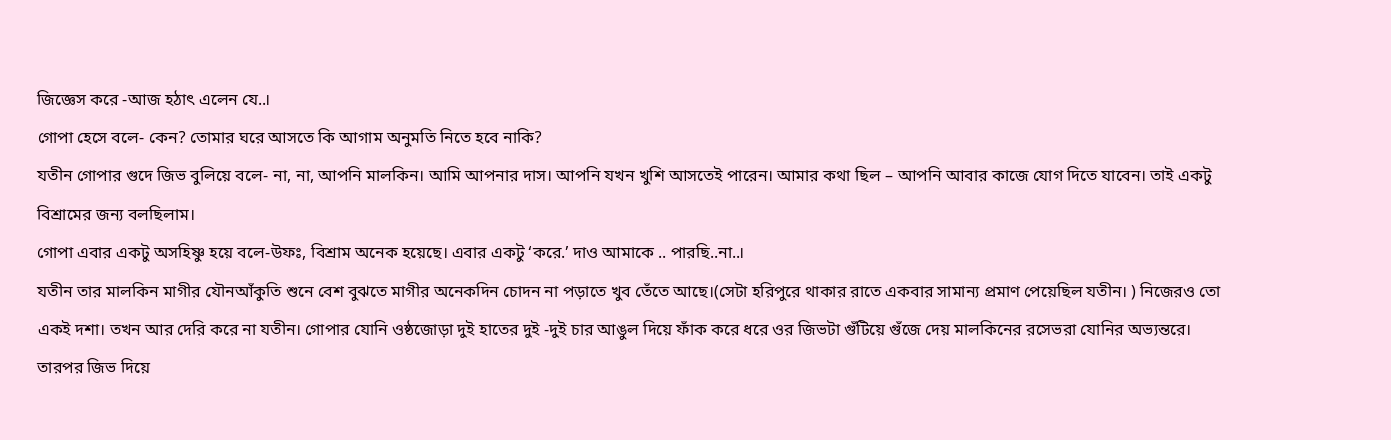জিজ্ঞেস করে -আজ হঠাৎ এলেন যে..।
গোপা হেসে বলে- কেন? তোমার ঘরে আসতে কি আগাম অনুমতি নিতে হবে নাকি?
যতীন গোপার গুদে জিভ বুলিয়ে বলে- না, না, আপনি মালকিন। আমি আপনার দাস। আপনি যখন খুশি আসতেই পারেন। আমার কথা ছিল – আপনি আবার কাজে যোগ দিতে যাবেন। তাই একটু বিশ্রামের জন্য বলছিলাম।
গোপা এবার একটু অসহিষ্ণু হয়ে বলে-উফঃ, বিশ্রাম অনেক হয়েছে। এবার একটু ‘করে.’ দাও আমাকে .. পারছি..না..।
যতীন তার মালকিন মাগীর যৌন‌আঁকুতি শুনে বেশ বুঝতে মাগীর অনেকদিন চোদন না পড়াতে খুব তেঁতে আছে।(সেটা হরিপুরে থাকার রাতে একবার সামান্য প্রমাণ পেয়েছিল যতীন। ) নিজেরও তো এক‌ই দশা। তখন আর দেরি করে না যতীন। গোপার যোনি ওষ্ঠজোড়া দুই হাতের দুই -দুই চার আঙুল দিয়ে ফাঁক করে ধরে ওর জিভটা গুঁটিয়ে গুঁজে দেয় মালকিনের রসেভরা যোনির অভ্যন্তরে। তারপর জিভ দিয়ে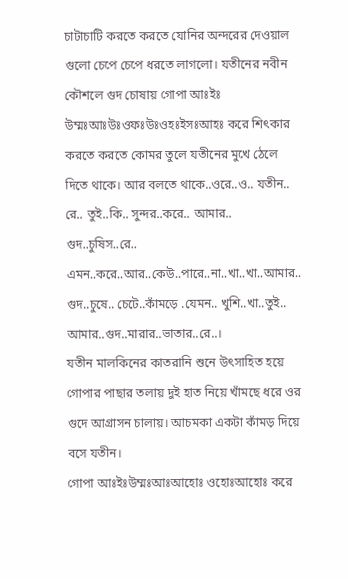চাটাচাটি করতে করতে যোনির অন্দরের দেওয়াল গুলো চেপে চেপে ধরতে লাগলো। যতীনের নবীন কৌশলে গুদ চোষায় গোপা আঃইঃ উম্মঃআঃউঃওফঃউঃওহঃইসঃআহঃ করে শিৎকার করতে করতে কোমর তুলে যতীনের মুখে ঠেলে দিতে থাকে। আর বলতে থাকে..ওরে..ও.. যতীন.. রে.. তুই..কি.. সুন্দর..করে.. আমার.. গুদ..চুষিস..রে.. এমন..করে..আর..কেউ..পারে..না..খা..খা..আমার..
গুদ..চুষে.. চেটে..কাঁমড়ে .যেমন.. খুশি..খা..তুই.. আমার..গুদ..মারার..ভাতার..রে..।
যতীন মালকিনের কাতরানি শুনে উৎসাহিত হয়ে গোপার পাছার তলায় দুই হাত নিয়ে খাঁমছে ধরে ওর গুদে আগ্রাসন চালায়। আচমকা একটা কাঁমড় দিয়ে বসে যতীন।
গোপা আঃইঃউম্মঃআঃআহোঃ ওহোঃআহোঃ করে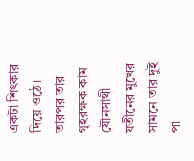একটা শিৎকার দিয়ে ওঠে। তারপর তার গৃহরক্ষক কাম যৌনসাথী যতীনের মুখের সামনে তার দুই পা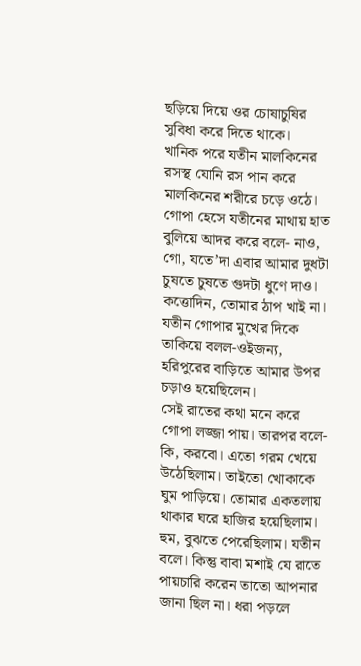ছড়িয়ে দিয়ে ওর চোষাচুষির সুবিধা করে দিতে থাকে।
খানিক পরে যতীন মালকিনের রসস্থ যোনি রস পান করে মালকিনের শরীরে চড়ে ওঠে।
গোপা হেসে যতীনের মাথায় হাত বুলিয়ে আদর করে বলে- নাও, গো, যতে’দা এবার আমার দুধটা চুষতে চুষতে গুদটা ধুণে দাও। কত্তোদিন, তোমার ঠাপ খাই না।
যতীন গোপার মুখের দিকে তাকিয়ে বলল-ওইজন্য, হরিপুরের বাড়িতে আমার উপর চড়াও হয়েছিলেন।
সেই রাতের কথা মনে করে গোপা লজ্জা পায়। তারপর বলে- কি, করবো। এতো গরম খেয়ে উঠেছিলাম। তাইতো খোকাকে ঘুম পাড়িয়ে। তোমার একতলায় থাকার ঘরে হাজির হয়েছিলাম।
হুম, বুঝতে পেরেছিলাম। যতীন বলে। কিন্তু বাবা মশাই যে রাতে পায়চারি করেন তাতো আপনার জানা ছিল না। ধরা পড়লে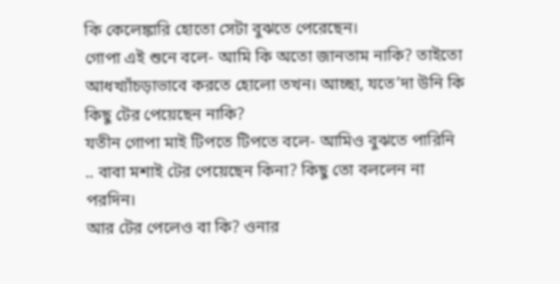কি কেলেঙ্কারি হোতো সেটা বুঝতে পেরেছেন।
গোপা এই শুনে বলে- আমি কি অতো জানতাম নাকি? তাইতো আধখ্যাঁচড়াভাবে করতে হোলো তখন। আচ্ছা, যতে’দা উনি কি কিছু টের পেয়েছেন নাকি?
যতীন গোপা মাই টিপতে টিপতে বলে- আমিও বুঝতে পারিনি .. বাবা মশাই টের পেয়েছেন কিনা? কিছু তো বললেন না পরদিন।
আর টের পেলেও বা কি? ওনার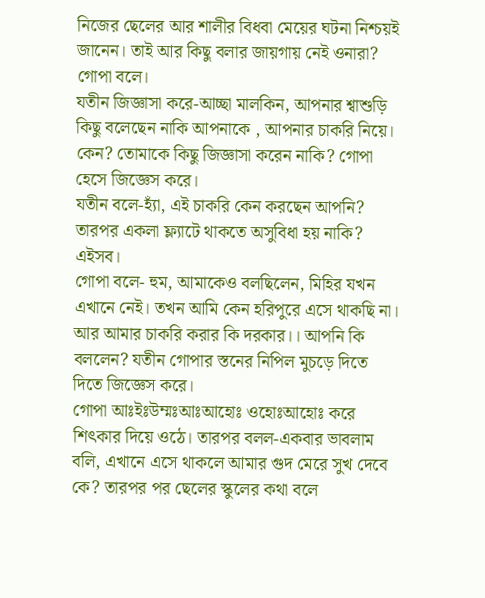নিজের ছেলের আর শালীর বিধবা মেয়ের ঘটনা নিশ্চয়ই জানেন। তাই আর কিছু বলার জায়গায় নেই ওনারা? গোপা বলে।
যতীন জিজ্ঞাসা করে-আচ্ছা মালকিন, আপনার শ্বাশুড়ি কিছু বলেছেন নাকি আপনাকে , আপনার চাকরি নিয়ে।
কেন? তোমাকে কিছু জিজ্ঞাসা করেন নাকি? গোপা হেসে জিজ্ঞেস করে।
যতীন বলে-হ্যাঁ, এই চাকরি কেন করছেন আপনি? তারপর একলা ফ্ল্যাটে থাকতে অসুবিধা হয় নাকি? এইসব।
গোপা বলে- হুম, আমাকেও বলছিলেন, মিহির যখন এখানে নেই। তখন আমি কেন হরিপুরে এসে থাকছি না। আর আমার চাকরি করার কি দরকার।। আপনি কি বললেন? যতীন গোপার স্তনের নিপিল মুচড়ে দিতে দিতে জিজ্ঞেস করে।
গোপা আঃইঃউম্মঃআঃআহোঃ ওহোঃআহোঃ করে শিৎকার দিয়ে ওঠে। তারপর বলল-একবার ভাবলাম বলি, এখানে এসে থাকলে আমার গুদ মেরে সুখ দেবে কে? তারপর পর ছেলের স্কুলের কথা বলে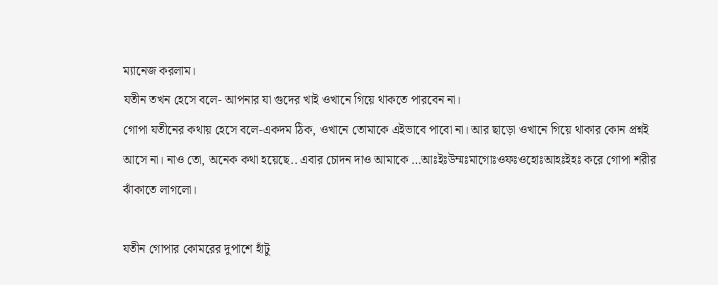ম্যানেজ করলাম।
যতীন তখন হেসে বলে- আপনার যা গুদের খাই ওখানে গিয়ে থাকতে পারবেন না।
গোপা যতীনের কথায় হেসে বলে-একদম ঠিক, ওখানে তোমাকে এইভাবে পাবো না। আর ছাড়ো ওখানে গিয়ে থাকার কোন প্রশ্নই আসে না। নাও তো, অনেক কথা হয়েছে.. এবার চোদন দাও আমাকে ‌…আঃইঃউম্মঃমাগোঃওফঃওহোঃআহঃইহঃ করে গোপা শরীর ঝাঁকাতে লাগলো।

যতীন গোপার কোমরের দুপাশে হাঁটু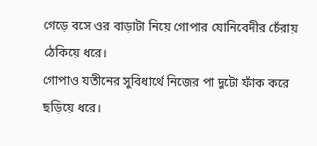গেড়ে বসে ওর বাড়াটা নিয়ে গোপার যোনিবেদীর চেঁরায় ঠেকিয়ে ধরে।
গোপাও যতীনের সুবিধার্থে নিজের পা দুটো ফাঁক করে ছড়িয়ে ধরে।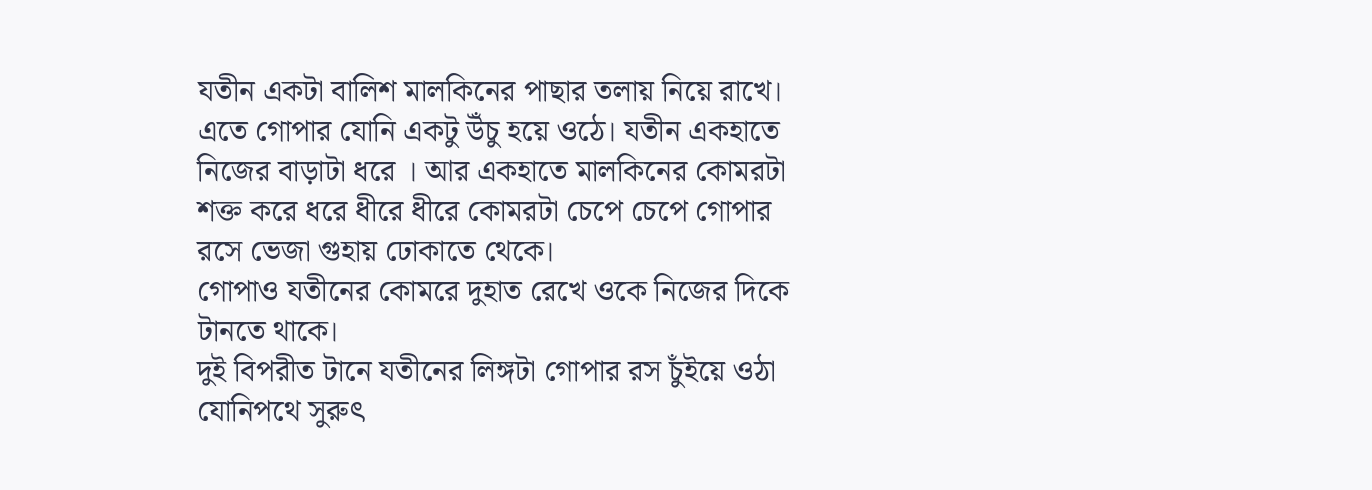যতীন একটা বালিশ মালকিনের পাছার তলায় নিয়ে রাখে। এতে গোপার যোনি একটু উঁচু হয়ে ওঠে। যতীন একহাতে নিজের বাড়াটা ধরে ‌। আর একহাতে মালকিনের কোমরটা শক্ত করে ধরে ধীরে ধীরে কোমরটা চেপে চেপে গোপার রসে ভেজা গুহায় ঢোকাতে থেকে।
গোপাও যতীনের কোমরে দুহাত রেখে ওকে নিজের দিকে টানতে থাকে।
দুই বিপরীত টানে যতীনের লিঙ্গটা গোপার রস চুঁইয়ে ওঠা যোনিপথে সুরুৎ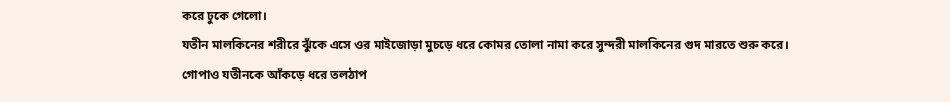করে ঢুকে গেলো।
যতীন মালকিনের শরীরে ঝুঁকে এসে ওর মাইজোড়া মুচড়ে ধরে কোমর তোলা নামা করে সুন্দরী মালকিনের গুদ মারতে শুরু করে।
গোপাও যতীনকে আঁকড়ে ধরে তলঠাপ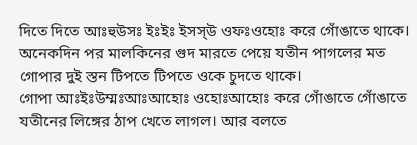দিতে দিতে আঃহুউসঃ ইঃইঃ ইসস্উ ওফঃওহোঃ করে গোঁঙাতে থাকে।
অনেকদিন পর মালকিনের গুদ মারতে পেয়ে যতীন পাগলের মত গোপার দুই স্তন টিপতে টিপতে ওকে চুদতে থাকে।
গোপা আঃইঃউম্মঃআঃআহোঃ ওহোঃআহোঃ করে গোঁঙাতে গোঁঙাতে যতীনের লিঙ্গের ঠাপ খেতে লাগল। আর বলতে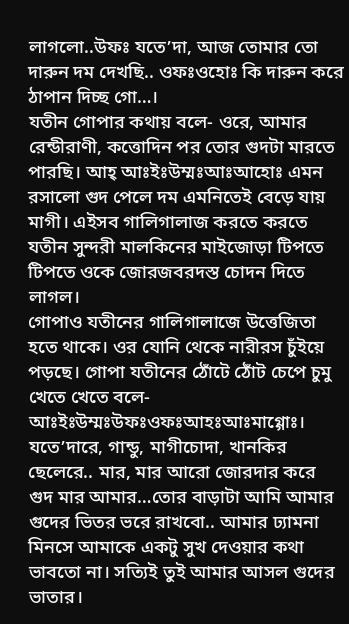লাগলো..উফঃ যতে’দা, আজ তোমার তো দারুন দম দেখছি.. ওফঃওহোঃ কি দারুন করে ঠাপান দিচ্ছ গো…।
যতীন গোপার কথায় বলে- ওরে, আমার রেন্ডীরাণী, কত্তোদিন পর তোর গুদটা মারতে পারছি। আহ্ আঃইঃউম্মঃআঃআহোঃ এমন রসালো গুদ পেলে দম এমনিতেই বেড়ে যায় মাগী। এইসব গালিগালাজ করতে করতে যতীন সুন্দরী মালকিনের মাইজোড়া টিপতে টিপতে ওকে জোরজবরদস্ত চোদন দিতে লাগল।
গোপাও যতীনের গালিগালাজে উত্তেজিতা হতে থাকে। ওর যোনি থেকে নারীরস চুঁইয়ে পড়ছে। গোপা যতীনের ঠোঁটে ঠোঁট চেপে চুমু খেতে খেতে বলে-আঃইঃউম্মঃউফঃওফঃআহঃআঃমাগ্গোঃ। যতে’দারে, গান্ডু, মাগীচোদা, খানকির ছেলেরে.. মার, মার আরো জোরদার করে গুদ মার আমার…তোর বাড়াটা আমি আমার গুদের ভিতর ভরে রাখবো.. আমার ঢ্যামনা মিনসে আমাকে একটু সুখ দেওয়ার কথা ভাবতো না। সত্যিই তুই আমার আসল গুদের ভাতার।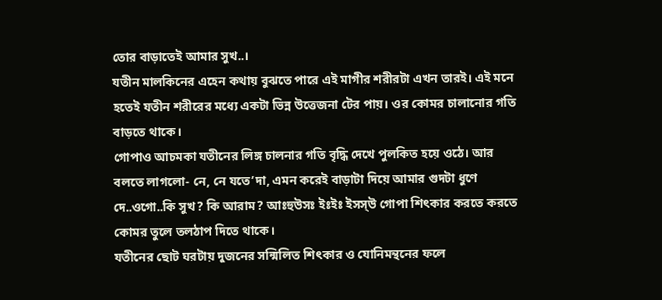তোর বাড়াতেই আমার সুখ..।
যতীন মালকিনের এহেন কথায় বুঝতে পারে এই মাগীর শরীরটা এখন তারই। এই মনে হতেই যতীন শরীরের মধ্যে একটা ভিন্ন উত্তেজনা টের পায়। ওর কোমর চালানোর গতি বাড়তে থাকে।
গোপাও আচমকা যতীনের লিঙ্গ চালনার গতি বৃদ্ধি দেখে পুলকিত হয়ে ওঠে। আর বলতে লাগলো- নে, নে যতে’দা, এমন করেই বাড়াটা দিয়ে আমার গুদটা ধুণে দে..ওগো..কি সুখ? কি আরাম? আঃহুউসঃ ইঃইঃ ইসস্উ গোপা শিৎকার করতে করতে কোমর তুলে তলঠাপ দিতে থাকে।
যতীনের ছোট ঘরটায় দুজনের সন্মিলিত শিৎকার ও যোনিমন্থনের ফলে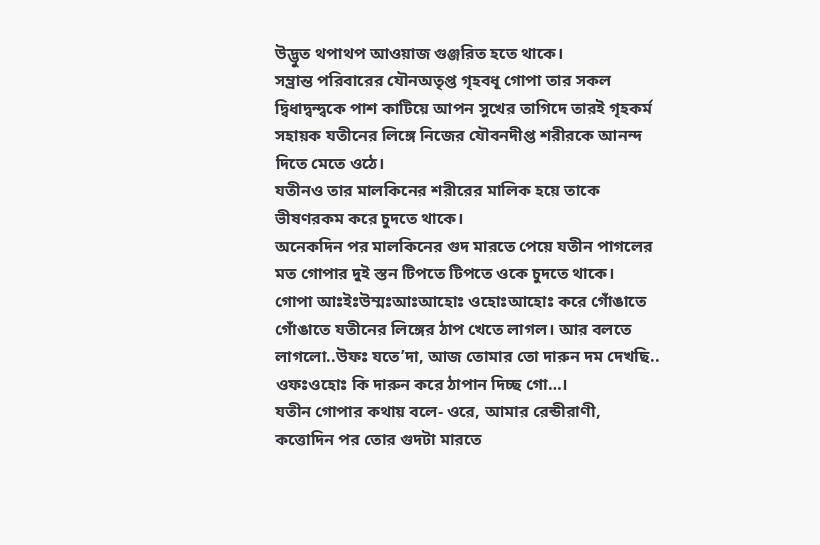উদ্ভুত থপাথপ আওয়াজ গুঞ্জরিত হতে থাকে।
সম্ভ্রান্ত পরিবারের যৌন‌অতৃপ্ত গৃহবধূ গোপা তার সকল দ্বিধাদ্বন্দ্বকে পাশ কাটিয়ে আপন সুখের তাগিদে তার‌ই গৃহকর্ম সহায়ক যতীনের লিঙ্গে নিজের যৌবনদীপ্ত শরীরকে আনন্দ দিতে মেতে ওঠে।
যতীন‌ও তার মালকিনের শরীরের মালিক হয়ে তাকে ভীষণরকম করে চুদতে থাকে।
অনেকদিন পর মালকিনের গুদ মারতে পেয়ে যতীন পাগলের মত গোপার দুই স্তন টিপতে টিপতে ওকে চুদতে থাকে।
গোপা আঃইঃউম্মঃআঃআহোঃ ওহোঃআহোঃ করে গোঁঙাতে গোঁঙাতে যতীনের লিঙ্গের ঠাপ খেতে লাগল। আর বলতে লাগলো..উফঃ যতে’দা, আজ তোমার তো দারুন দম দেখছি.. ওফঃওহোঃ কি দারুন করে ঠাপান দিচ্ছ গো…।
যতীন গোপার কথায় বলে- ওরে, আমার রেন্ডীরাণী, কত্তোদিন পর তোর গুদটা মারতে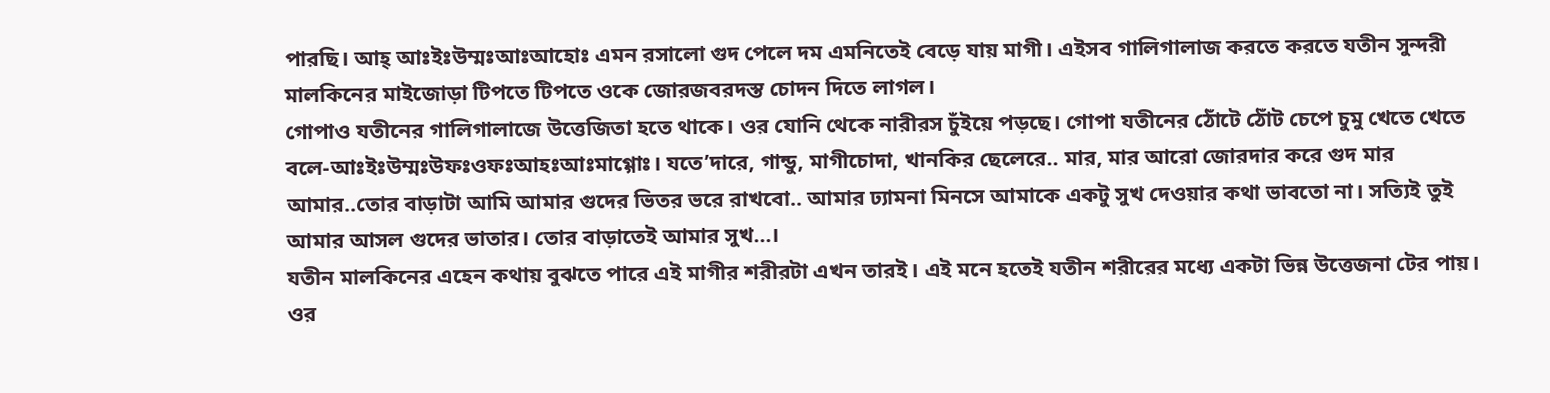পারছি। আহ্ আঃইঃউম্মঃআঃআহোঃ এমন রসালো গুদ পেলে দম এমনিতেই বেড়ে যায় মাগী। এইসব গালিগালাজ করতে করতে যতীন সুন্দরী মালকিনের মাইজোড়া টিপতে টিপতে ওকে জোরজবরদস্ত চোদন দিতে লাগল।
গোপাও যতীনের গালিগালাজে উত্তেজিতা হতে থাকে। ওর যোনি থেকে নারীরস চুঁইয়ে পড়ছে। গোপা যতীনের ঠোঁটে ঠোঁট চেপে চুমু খেতে খেতে বলে-আঃইঃউম্মঃউফঃওফঃআহঃআঃমাগ্গোঃ। যতে’দারে, গান্ডু, মাগীচোদা, খানকির ছেলেরে.. মার, মার আরো জোরদার করে গুদ মার আমার..তোর বাড়াটা আমি আমার গুদের ভিতর ভরে রাখবো.. আমার ঢ্যামনা মিনসে আমাকে একটু সুখ দেওয়ার কথা ভাবতো না। সত্যিই তুই আমার আসল গুদের ভাতার। তোর বাড়াতেই আমার সুখ…।
যতীন মালকিনের এহেন কথায় বুঝতে পারে এই মাগীর শরীরটা এখন তারই। এই মনে হতেই যতীন শরীরের মধ্যে একটা ভিন্ন উত্তেজনা টের পায়। ওর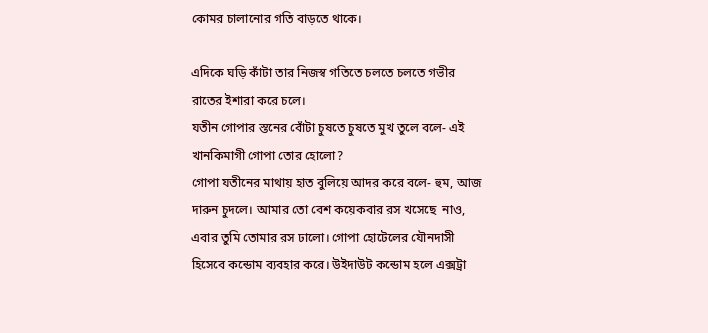কোমর চালানোর গতি বাড়তে থাকে।

এদিকে ঘড়ি কাঁটা তার নিজস্ব গতিতে চলতে চলতে গভীর রাতের ইশারা করে চলে।
যতীন গোপার স্তনের বোঁটা চুষতে চুষতে মুখ তুলে বলে- এই খানকিমাগী গোপা তোর হোলো?
গোপা যতীনের মাথায় হাত বুলিয়ে আদর করে বলে- হুম, আজ দারুন চুদলে। আমার তো বেশ কয়েকবার রস খসেছে ‌ নাও, এবার তুমি তোমার রস ঢালো। গোপা হোটেলের যৌনদাসী হিসেবে কন্ডোম ব্যবহার করে। উইদাউট কন্ডোম হলে এক্সট্রা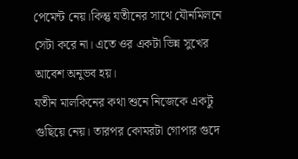পেমেন্ট নেয়।কিন্তু যতীনের সাথে যৌনমিলনে সেটা করে না। এতে ওর একটা ভিন্ন সুখের আবেশ অনুভব হয়।
যতীন মালকিনের কথা শুনে নিজেকে একটু গুছিয়ে নেয়। তারপর কোমরটা গোপার গুদে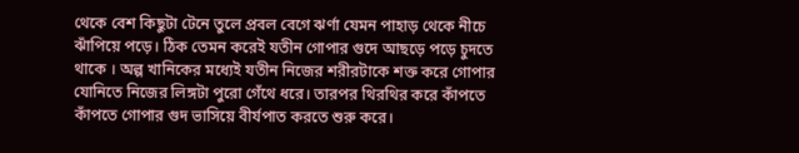থেকে বেশ কিছুটা টেনে তুলে প্রবল বেগে ঝর্ণা যেমন পাহাড় থেকে নীচে ঝাঁপিয়ে পড়ে। ঠিক তেমন করেই যতীন গোপার গুদে আছড়ে পড়ে চুদতে থাকে ‌। অল্প খানিকের মধ্যেই যতীন নিজের শরীরটাকে শক্ত করে গোপার যোনিতে নিজের লিঙ্গটা পুরো গেঁথে ধরে। তারপর থিরথির করে কাঁপতে কাঁপতে গোপার গুদ ভাসিয়ে বীর্যপাত করতে শুরু করে।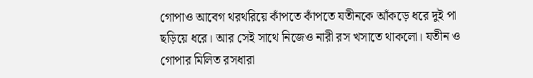গোপাও আবেগ থরথরিয়ে কাঁপতে কাঁপতে যতীনকে আঁকড়ে ধরে দুই পা ছড়িয়ে ধরে। আর সেই সাথে নিজেও নারী রস খসাতে থাকলো। যতীন ও গোপার মিলিত রসধারা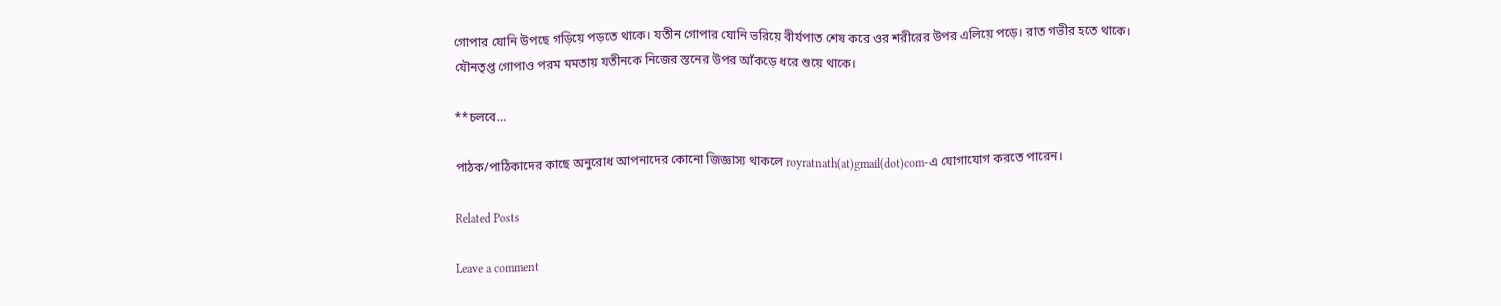গোপার যোনি উপছে গড়িয়ে পড়তে থাকে। যতীন গোপার যোনি ভরিয়ে বীর্যপাত শেষ করে ওর শরীরের উপর এলিয়ে পড়ে। রাত গভীর হতে থাকে। যৌনতৃপ্ত গোপাও পরম মমতায় যতীনকে নিজের স্তনের উপর আঁকড়ে ধরে শুয়ে থাকে।

**চলবে…

পাঠক/পাঠিকাদের কাছে অনুরোধ আপনাদের কোনো জিজ্ঞাস্য থাকলে royratnath(at)gmail(dot)com-এ যোগাযোগ করতে পারেন।

Related Posts

Leave a comment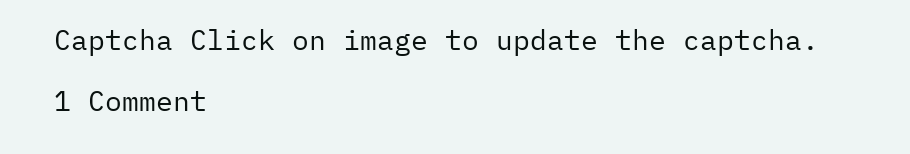Captcha Click on image to update the captcha.

1 Comment